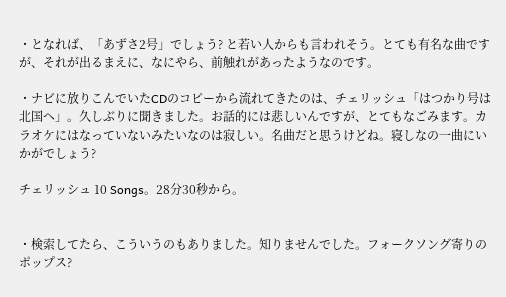・となれば、「あずさ2号」でしょう? と若い人からも言われそう。とても有名な曲ですが、それが出るまえに、なにやら、前触れがあったようなのです。

・ナビに放りこんでいたCDのコピーから流れてきたのは、チェリッシュ「はつかり号は北国へ」。久しぶりに聞きました。お話的には悲しいんですが、とてもなごみます。カラオケにはなっていないみたいなのは寂しい。名曲だと思うけどね。寝しなの一曲にいかがでしょう?

チェリッシュ 10 Songs。28分30秒から。


・検索してたら、こういうのもありました。知りませんでした。フォークソング寄りのポップス?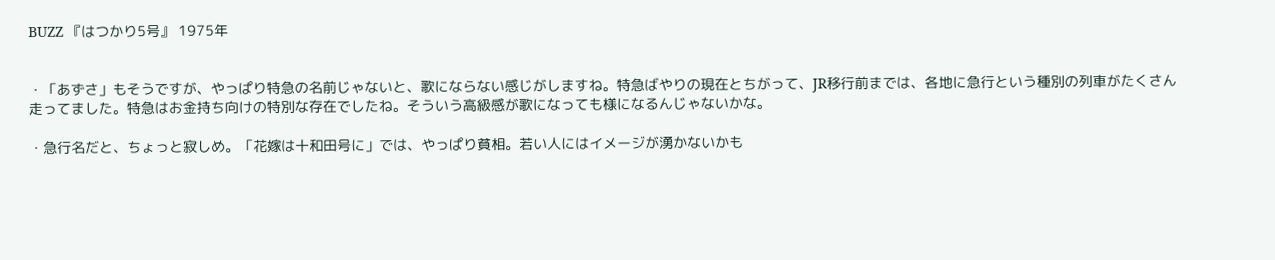BUZZ 『はつかり5号』 1975年


・「あずさ」もそうですが、やっぱり特急の名前じゃないと、歌にならない感じがしますね。特急ばやりの現在とちがって、JR移行前までは、各地に急行という種別の列車がたくさん走ってました。特急はお金持ち向けの特別な存在でしたね。そういう高級感が歌になっても様になるんじゃないかな。

・急行名だと、ちょっと寂しめ。「花嫁は十和田号に」では、やっぱり貧相。若い人にはイメージが湧かないかも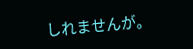しれませんが。